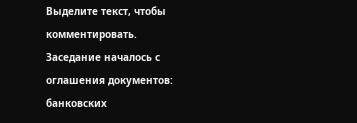Выделите текст, чтобы комментировать.
Заседание началось с оглашения документов: банковских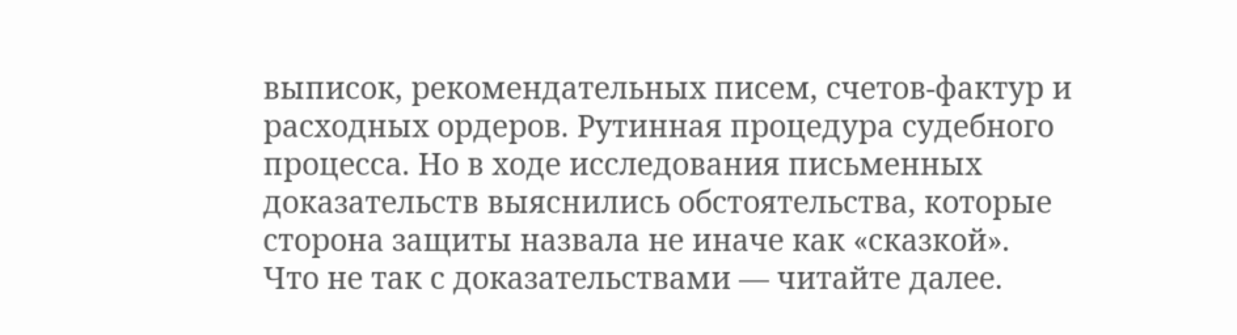выписок, рекомендательных писем, счетов-фактур и расходных ордеров. Рутинная процедура судебного процесса. Но в ходе исследования письменных доказательств выяснились обстоятельства, которые сторона защиты назвала не иначе как «сказкой».
Что не так с доказательствами — читайте далее.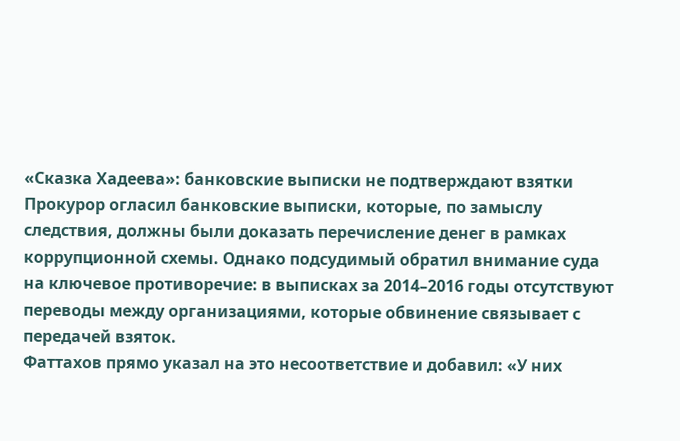«Сказка Хадеева»: банковские выписки не подтверждают взятки
Прокурор огласил банковские выписки, которые, по замыслу следствия, должны были доказать перечисление денег в рамках коррупционной схемы. Однако подсудимый обратил внимание суда на ключевое противоречие: в выписках за 2014–2016 годы отсутствуют переводы между организациями, которые обвинение связывает с передачей взяток.
Фаттахов прямо указал на это несоответствие и добавил: «У них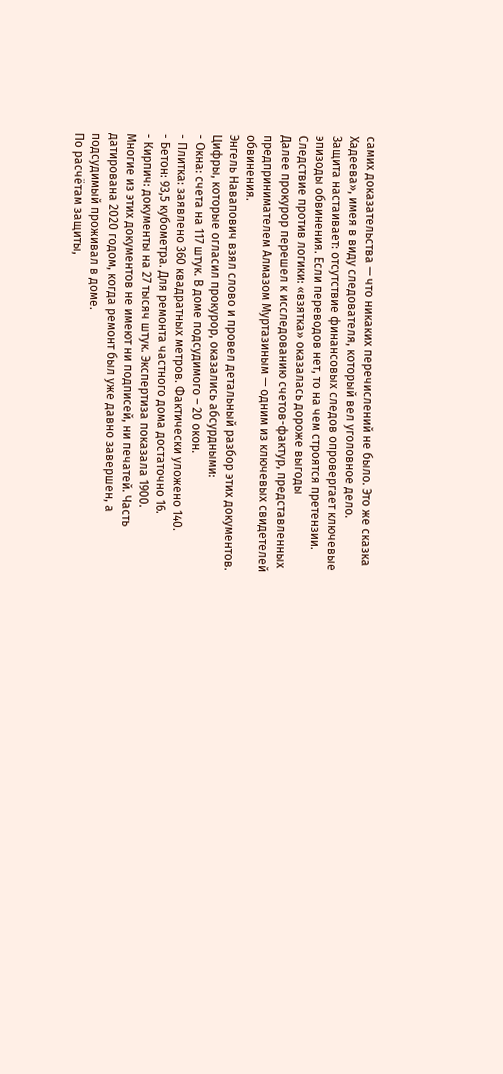самих доказательства — что никаких перечислений не было. Это же сказка Хадеева», имея в виду следователя, который вел уголовное дело.
Защита настаивает: отсутствие финансовых следов опровергает ключевые эпизоды обвинения. Если переводов нет, то на чем строятся претензии.
Следствие против логики: «взятка» оказалась дороже выгоды
Далее прокурор перешел к исследованию счетов-фактур, представленных предпринимателем Алмазом Муртазиным — одним из ключевых свидетелей обвинения.
Энгель Навапович взял слово и провел детальный разбор этих документов. Цифры, которые огласил прокурор, оказались абсурдными:
- Окна: счета на 117 штук. В доме подсудимого – 20 окон.
- Плитка: заявлено 360 квадратных метров. Фактически уложено 140.
- Бетон: 93,5 кубометра. Для ремонта частного дома достаточно 16.
- Кирпич: документы на 27 тысяч штук. Экспертиза показала 1900.
Многие из этих документов не имеют ни подписей, ни печатей. Часть датирована 2020 годом, когда ремонт был уже давно завершен, а подсудимый проживал в доме.
По расчётам защиты,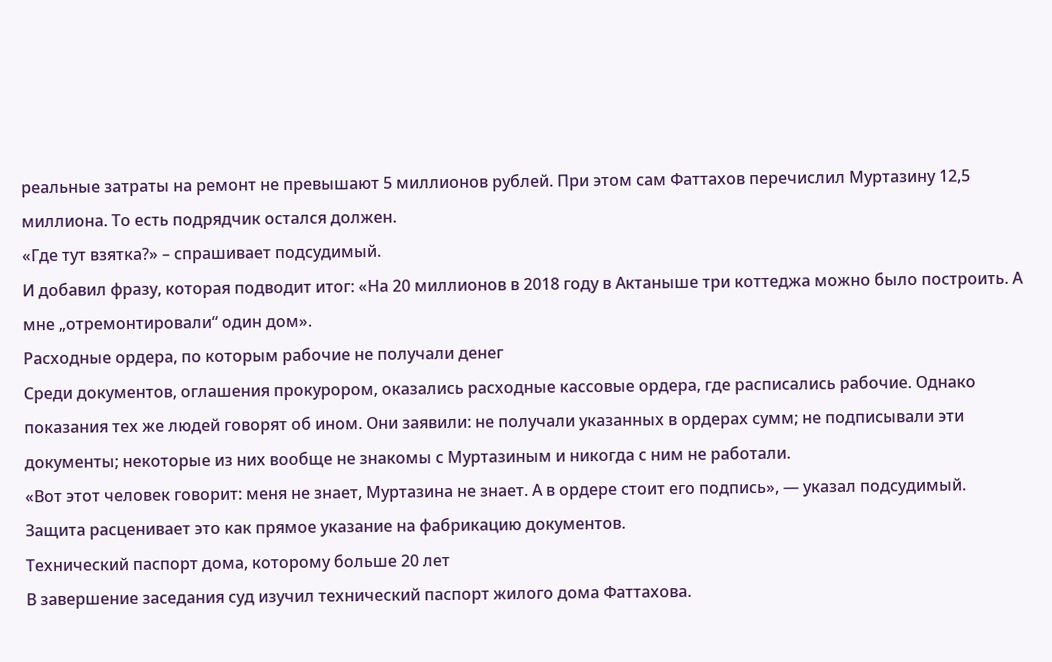реальные затраты на ремонт не превышают 5 миллионов рублей. При этом сам Фаттахов перечислил Муртазину 12,5 миллиона. То есть подрядчик остался должен.
«Где тут взятка?» – спрашивает подсудимый.
И добавил фразу, которая подводит итог: «На 20 миллионов в 2018 году в Актаныше три коттеджа можно было построить. А мне „отремонтировали“ один дом».
Расходные ордера, по которым рабочие не получали денег
Среди документов, оглашения прокурором, оказались расходные кассовые ордера, где расписались рабочие. Однако показания тех же людей говорят об ином. Они заявили: не получали указанных в ордерах сумм; не подписывали эти документы; некоторые из них вообще не знакомы с Муртазиным и никогда с ним не работали.
«Вот этот человек говорит: меня не знает, Муртазина не знает. А в ордере стоит его подпись», — указал подсудимый.
Защита расценивает это как прямое указание на фабрикацию документов.
Технический паспорт дома, которому больше 20 лет
В завершение заседания суд изучил технический паспорт жилого дома Фаттахова.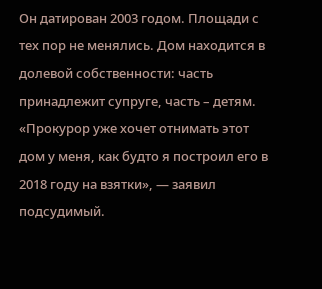Он датирован 2003 годом. Площади с тех пор не менялись. Дом находится в долевой собственности: часть принадлежит супруге, часть – детям.
«Прокурор уже хочет отнимать этот дом у меня, как будто я построил его в 2018 году на взятки», — заявил подсудимый.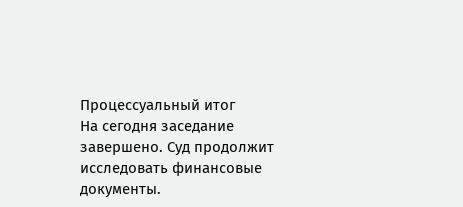Процессуальный итог
На сегодня заседание завершено. Суд продолжит исследовать финансовые документы.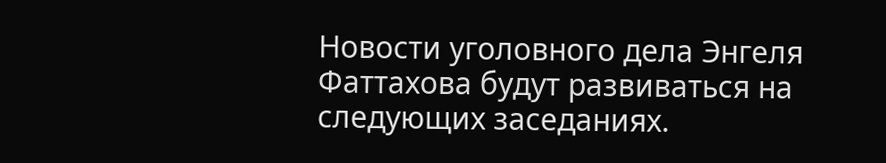Новости уголовного дела Энгеля Фаттахова будут развиваться на следующих заседаниях.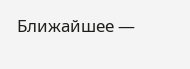Ближайшее —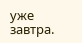уже завтра.